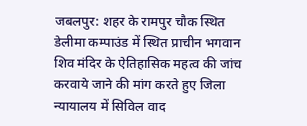जबलपुर: शहर के रामपुर चौक स्थित डेलीमा कम्पाउंड में स्थित प्राचीन भगवान शिव मंदिर के ऐतिहासिक महत्व की जांच करवाये जाने की मांग करते हुए जिला न्यायालय में सिविल वाद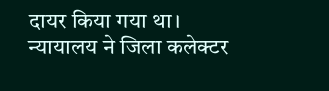दायर किया गया था। न्यायालय ने जिला कलेक्टर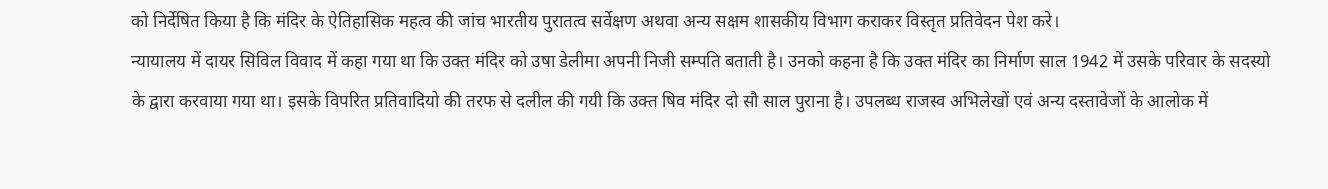को निर्देषित किया है कि मंदिर के ऐतिहासिक महत्व की जांच भारतीय पुरातत्व सर्वेक्षण अथवा अन्य सक्षम शासकीय विभाग कराकर विस्तृत प्रतिवेदन पेश करे।
न्यायालय में दायर सिविल विवाद में कहा गया था कि उक्त मंदिर को उषा डेलीमा अपनी निजी सम्पति बताती है। उनको कहना है कि उक्त मंदिर का निर्माण साल 1942 में उसके परिवार के सदस्यो के द्वारा करवाया गया था। इसके विपरित प्रतिवादियो की तरफ से दलील की गयी कि उक्त षिव मंदिर दो सौ साल पुराना है। उपलब्ध राजस्व अभिलेखों एवं अन्य दस्तावेजों के आलोक में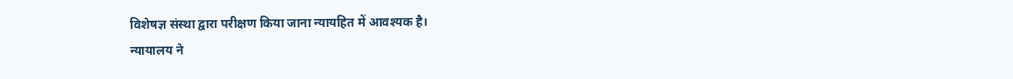विशेषज्ञ संस्था द्वारा परीक्षण किया जाना न्यायहित में आवश्यक है।
न्यायालय ने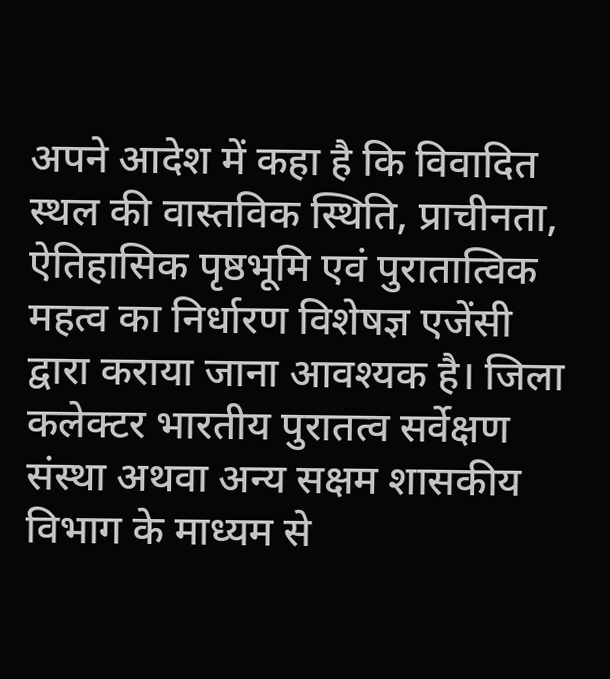अपने आदेश में कहा है कि विवादित स्थल की वास्तविक स्थिति, प्राचीनता, ऐतिहासिक पृष्ठभूमि एवं पुरातात्विक महत्व का निर्धारण विशेषज्ञ एजेंसी द्वारा कराया जाना आवश्यक है। जिला कलेक्टर भारतीय पुरातत्व सर्वेक्षण संस्था अथवा अन्य सक्षम शासकीय विभाग के माध्यम से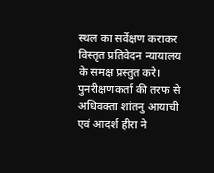स्थल का सर्वेक्षण कराकर विस्तृत प्रतिवेदन न्यायालय के समक्ष प्रस्तुत करे। पुनरीक्षणकर्ता की तरफ से अधिवक्ता शांतनु आयाची एवं आदर्श हीरा ने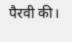पैरवी की।